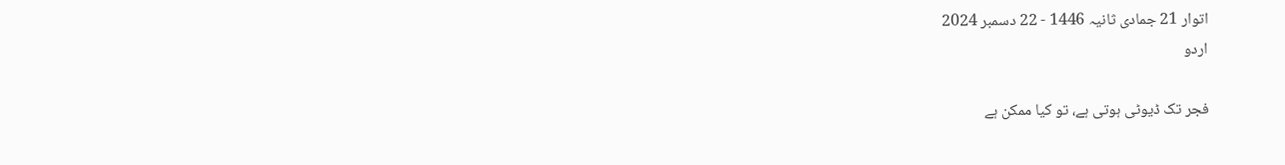اتوار 21 جمادی ثانیہ 1446 - 22 دسمبر 2024
اردو

فجر تک ڈیوٹی ہوتی ہے، تو کیا ممکن ہے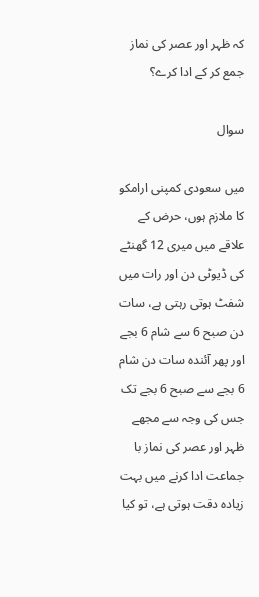کہ ظہر اور عصر کی نماز جمع کر کے ادا کرے؟

سوال

میں سعودی کمپنی ارامکو کا ملازم ہوں، حرض کے علاقے میں میری 12 گھنٹے کی ڈیوٹی دن اور رات میں شفٹ ہوتی رہتی ہے، سات دن صبح 6 سے شام 6 بجے اور پھر آئندہ سات دن شام 6 بجے سے صبح 6 بجے تک جس کی وجہ سے مجھے ظہر اور عصر کی نماز با جماعت ادا کرنے میں بہت زیادہ دقت ہوتی ہے، تو کیا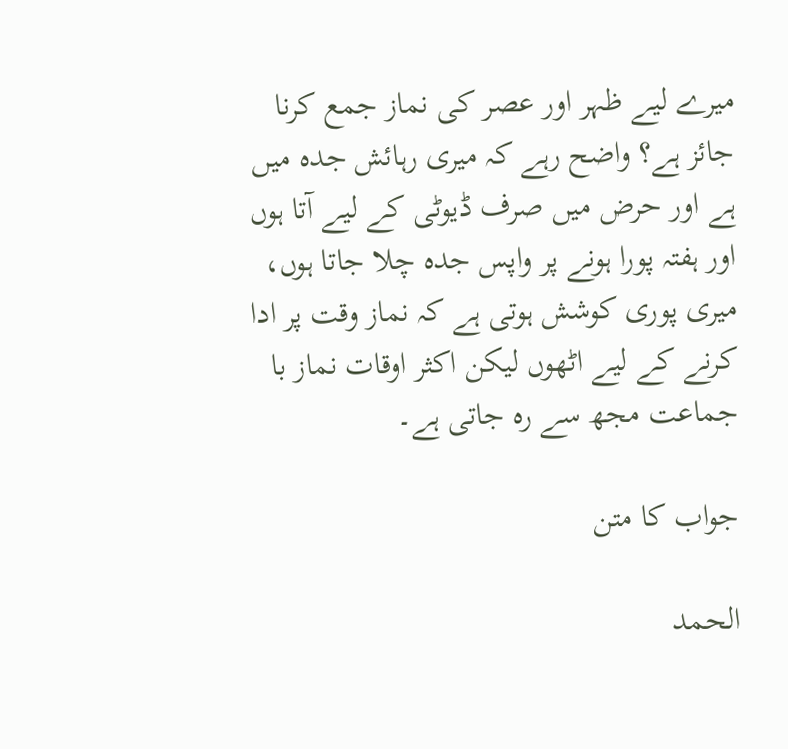میرے لیے ظہر اور عصر کی نماز جمع کرنا جائز ہے؟ واضح رہے کہ میری رہائش جدہ میں ہے اور حرض میں صرف ڈیوٹی کے لیے آتا ہوں اور ہفتہ پورا ہونے پر واپس جدہ چلا جاتا ہوں، میری پوری کوشش ہوتی ہے کہ نماز وقت پر ادا کرنے کے لیے اٹھوں لیکن اکثر اوقات نماز با جماعت مجھ سے رہ جاتی ہے۔

جواب کا متن

الحمد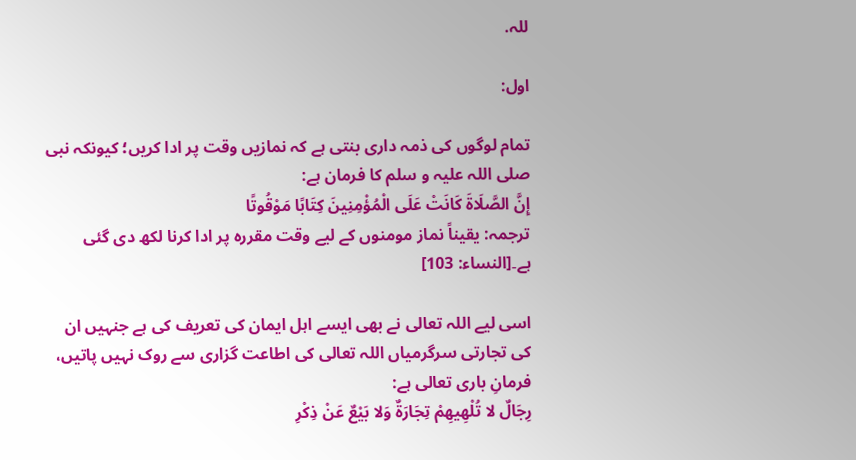للہ.

اول:

تمام لوگوں کی ذمہ داری بنتی ہے کہ نمازیں وقت پر ادا کریں؛ کیونکہ نبی صلی اللہ علیہ و سلم کا فرمان ہے:
إِنَّ الصَّلَاةَ كَانَتْ عَلَى الْمُؤْمِنِينَ كِتَابًا مَوْقُوتًا
ترجمہ: یقیناً نماز مومنوں کے لیے وقت مقررہ پر ادا کرنا لکھ دی گئی ہے۔[النساء: 103]

اسی لیے اللہ تعالی نے بھی ایسے اہل ایمان کی تعریف کی ہے جنہیں ان کی تجارتی سرگرمیاں اللہ تعالی کی اطاعت گزاری سے روک نہیں پاتیں، فرمانِ باری تعالی ہے:
رِجَالٌ لا تُلْهِيهِمْ تِجَارَةٌ وَلا بَيْعٌ عَنْ ذِكْرِ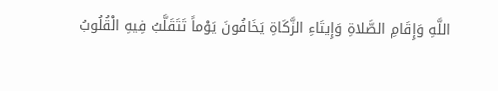اللَّهِ وَإِقَامِ الصَّلاةِ وَإِيتَاءِ الزَّكَاةِ يَخَافُونَ يَوْماً تَتَقَلَّبُ فِيهِ الْقُلُوبُ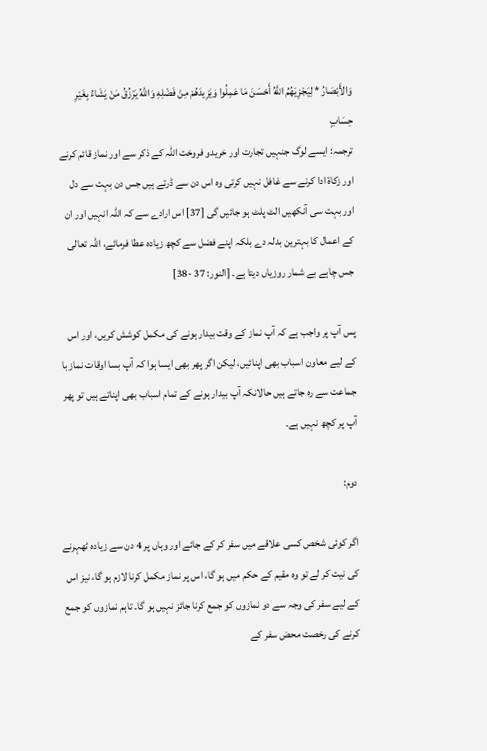وَالأَبْصَارُ * لِيَجْزِيَهُمُ اللَّهُ أَحْسَنَ مَا عَمِلُوا وَيَزِيدَهُمْ مِنْ فَضْلِهِ وَاللَّهُ يَرْزُقُ مَنْ يَشَاءُ بِغَيْرِ حِسَابٍ
ترجمہ: ایسے لوگ جنہیں تجارت اور خریدو فروخت اللہ کے ذکر سے اور نماز قائم کرنے اور زکاۃ ادا کرنے سے غافل نہیں کرتی وہ اس دن سے ڈرتے ہیں جس دن بہت سے دل اور بہت سی آنکھیں الٹ پلٹ ہو جائیں گی [37] اس ارادے سے کہ اللہ انہیں اور ان کے اعمال کا بہترین بدلہ دے بلکہ اپنے فضل سے کچھ زیادہ عطا فرمائے، اللہ تعالی جس چاہے بے شمار روزیاں دیتا ہے۔ [النور: 37 -38]

پس آپ پر واجب ہے کہ آپ نماز کے وقت بیدار ہونے کی مکمل کوشش کریں، اور اس کے لیے معاون اسباب بھی اپنائیں، لیکن اگر پھر بھی ایسا ہوا کہ آپ بسا اوقات نماز با جماعت سے رہ جاتے ہیں حالانکہ آپ بیدار ہونے کے تمام اسباب بھی اپناتے ہیں تو پھر آپ پر کچھ نہیں ہے۔

دوم:

اگر کوئی شخص کسی علاقے میں سفر کر کے جائے اور وہاں پر 4 دن سے زیادہ ٹھہرنے کی نیت کر لے تو وہ مقیم کے حکم میں ہو گا، اس پر نماز مکمل کرنا لازم ہو گا، نیز اس کے لیے سفر کی وجہ سے دو نمازوں کو جمع کرنا جائز نہیں ہو گا۔ تاہم نمازوں کو جمع کرنے کی رخصت محض سفر کے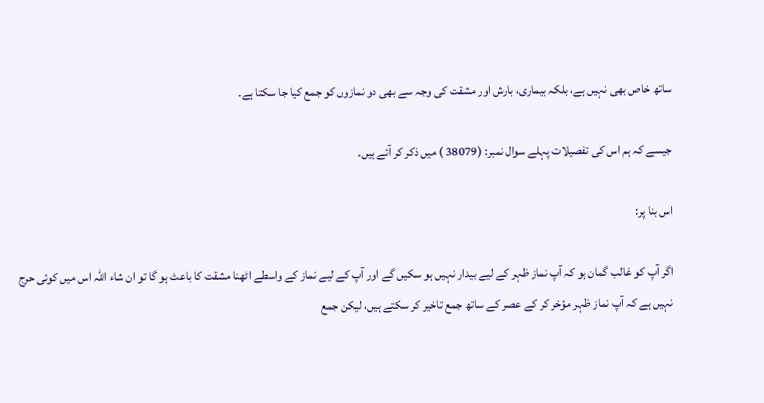ساتھ خاص بھی نہیں ہے، بلکہ بیماری، بارش اور مشقت کی وجہ سے بھی دو نمازوں کو جمع کیا جا سکتا ہے۔

جیسے کہ ہم اس کی تفصیلات پہلے سوال نمبر: (38079 ) میں ذکر کر آئے ہیں۔

اس بنا پر:

اگر آپ کو غالب گمان ہو کہ آپ نماز ظہر کے لیے بیدار نہیں ہو سکیں گے اور آپ کے لیے نماز کے واسطے اٹھنا مشقت کا باعث ہو گا تو ان شاء اللہ اس میں کوئی حرج نہیں ہے کہ آپ نماز ظہر مؤخر کر کے عصر کے ساتھ جمع تاخیر کر سکتے ہیں، لیکن جمع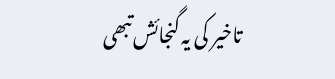تاخیر کی یہ گنجائش تبھی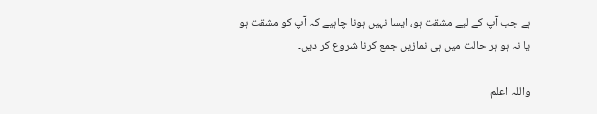ہے جب آپ کے لیے مشقت ہو، ایسا نہیں ہونا چاہیے کہ آپ کو مشقت ہو یا نہ ہو ہر حالت میں ہی نمازیں جمع کرنا شروع کر دیں۔

واللہ اعلم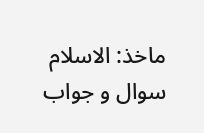ماخذ: الاسلام سوال و جواب